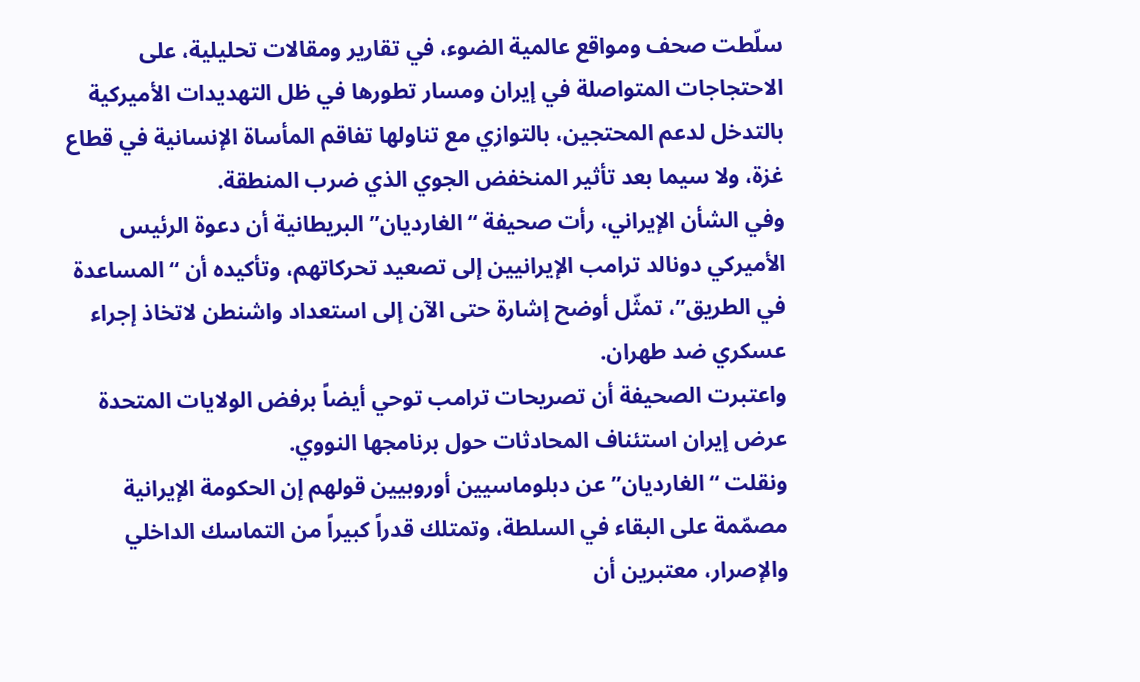سلّطت صحف ومواقع عالمية الضوء، في تقارير ومقالات تحليلية، على الاحتجاجات المتواصلة في إيران ومسار تطورها في ظل التهديدات الأميركية بالتدخل لدعم المحتجين، بالتوازي مع تناولها تفاقم المأساة الإنسانية في قطاع غزة، ولا سيما بعد تأثير المنخفض الجوي الذي ضرب المنطقة.
وفي الشأن الإيراني، رأت صحيفة “الغارديان” البريطانية أن دعوة الرئيس الأميركي دونالد ترامب الإيرانيين إلى تصعيد تحركاتهم، وتأكيده أن “المساعدة في الطريق”، تمثّل أوضح إشارة حتى الآن إلى استعداد واشنطن لاتخاذ إجراء عسكري ضد طهران.
واعتبرت الصحيفة أن تصريحات ترامب توحي أيضاً برفض الولايات المتحدة عرض إيران استئناف المحادثات حول برنامجها النووي.
ونقلت “الغارديان” عن دبلوماسيين أوروبيين قولهم إن الحكومة الإيرانية مصمّمة على البقاء في السلطة، وتمتلك قدراً كبيراً من التماسك الداخلي والإصرار، معتبرين أن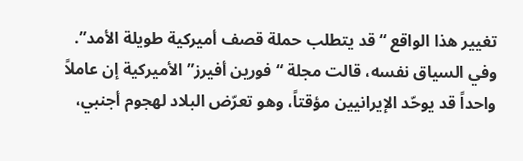تغيير هذا الواقع “قد يتطلب حملة قصف أميركية طويلة الأمد”.
وفي السياق نفسه، قالت مجلة “فورين أفيرز” الأميركية إن عاملاً واحداً قد يوحّد الإيرانيين مؤقتاً، وهو تعرّض البلاد لهجوم أجنبي،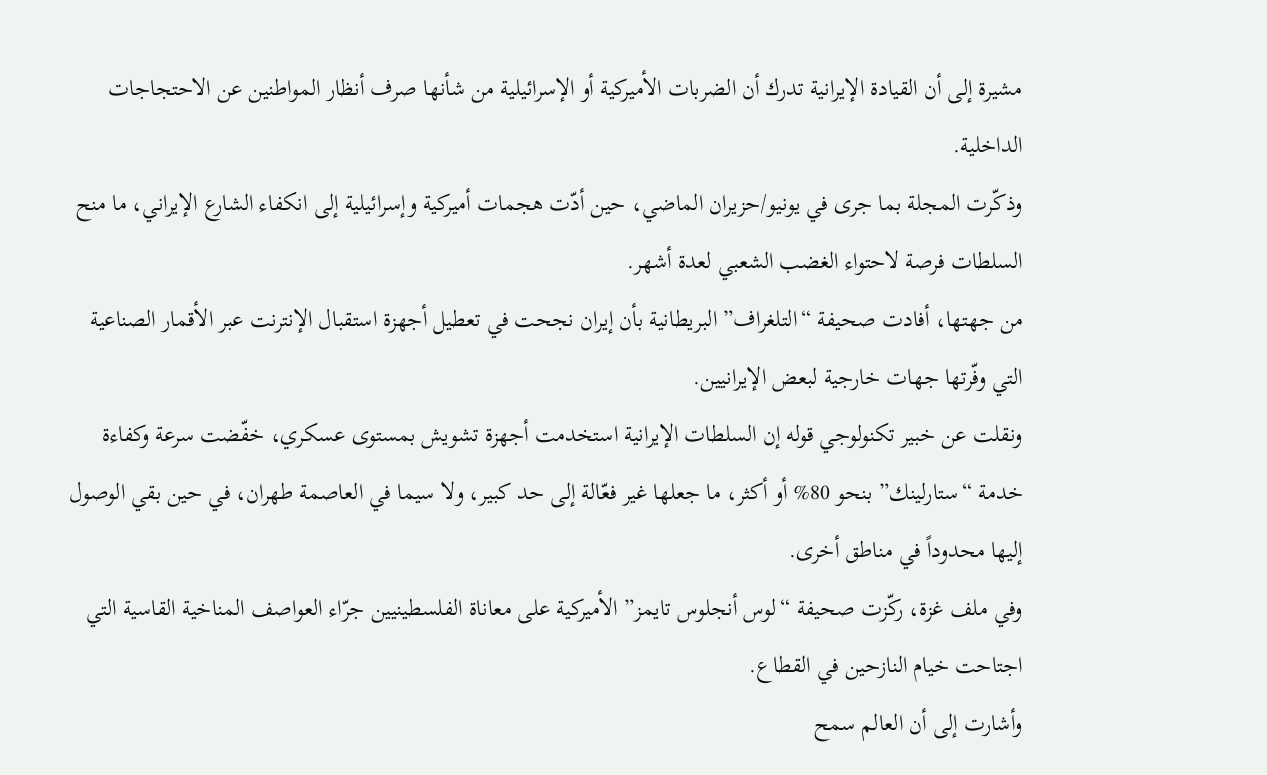مشيرة إلى أن القيادة الإيرانية تدرك أن الضربات الأميركية أو الإسرائيلية من شأنها صرف أنظار المواطنين عن الاحتجاجات الداخلية.
وذكّرت المجلة بما جرى في يونيو/حزيران الماضي، حين أدّت هجمات أميركية وإسرائيلية إلى انكفاء الشارع الإيراني، ما منح السلطات فرصة لاحتواء الغضب الشعبي لعدة أشهر.
من جهتها، أفادت صحيفة “التلغراف” البريطانية بأن إيران نجحت في تعطيل أجهزة استقبال الإنترنت عبر الأقمار الصناعية التي وفّرتها جهات خارجية لبعض الإيرانيين.
ونقلت عن خبير تكنولوجي قوله إن السلطات الإيرانية استخدمت أجهزة تشويش بمستوى عسكري، خفّضت سرعة وكفاءة خدمة “ستارلينك” بنحو 80% أو أكثر، ما جعلها غير فعّالة إلى حد كبير، ولا سيما في العاصمة طهران، في حين بقي الوصول إليها محدوداً في مناطق أخرى.
وفي ملف غزة، ركّزت صحيفة “لوس أنجلوس تايمز” الأميركية على معاناة الفلسطينيين جرّاء العواصف المناخية القاسية التي اجتاحت خيام النازحين في القطاع.
وأشارت إلى أن العالم سمح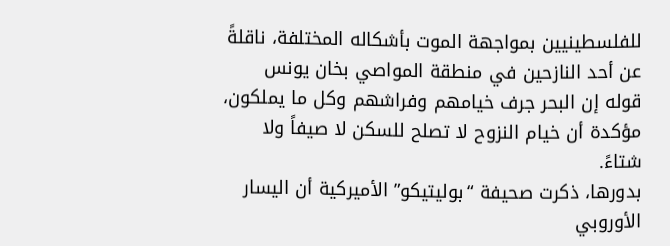للفلسطينيين بمواجهة الموت بأشكاله المختلفة، ناقلةً عن أحد النازحين في منطقة المواصي بخان يونس قوله إن البحر جرف خيامهم وفراشهم وكل ما يملكون، مؤكدة أن خيام النزوح لا تصلح للسكن لا صيفاً ولا شتاءً.
بدورها، ذكرت صحيفة “بوليتيكو” الأميركية أن اليسار الأوروبي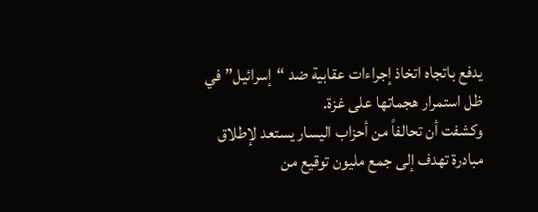يدفع باتجاه اتخاذ إجراءات عقابية ضد “إسرائيل” في ظل استمرار هجماتها على غزة.
وكشفت أن تحالفاً من أحزاب اليسار يستعد لإطلاق مبادرة تهدف إلى جمع مليون توقيع من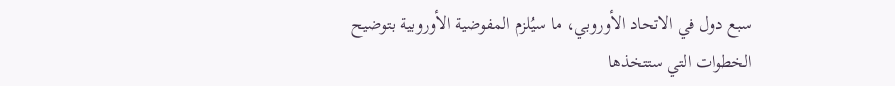سبع دول في الاتحاد الأوروبي، ما سيُلزم المفوضية الأوروبية بتوضيح الخطوات التي ستتخذها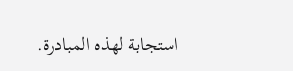استجابة لهذه المبادرة.